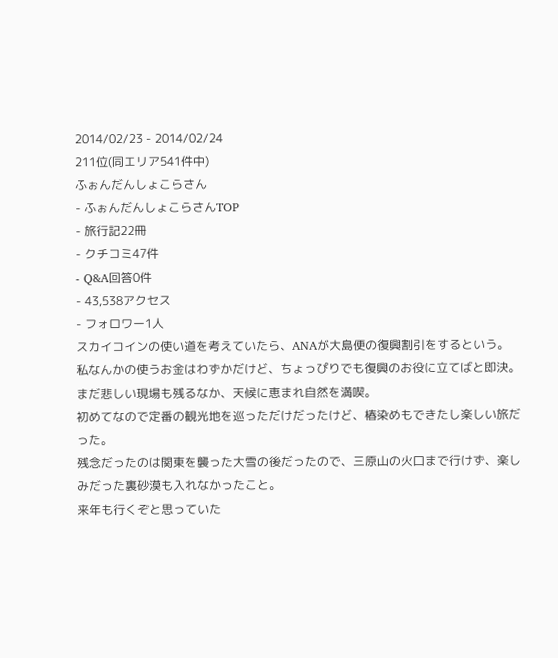2014/02/23 - 2014/02/24
211位(同エリア541件中)
ふぉんだんしょこらさん
- ふぉんだんしょこらさんTOP
- 旅行記22冊
- クチコミ47件
- Q&A回答0件
- 43,538アクセス
- フォロワー1人
スカイコインの使い道を考えていたら、ANAが大島便の復興割引をするという。
私なんかの使うお金はわずかだけど、ちょっぴりでも復興のお役に立てばと即決。
まだ悲しい現場も残るなか、天候に恵まれ自然を満喫。
初めてなので定番の観光地を巡っただけだったけど、椿染めもできたし楽しい旅だった。
残念だったのは関東を襲った大雪の後だったので、三原山の火口まで行けず、楽しみだった裏砂漠も入れなかったこと。
来年も行くぞと思っていた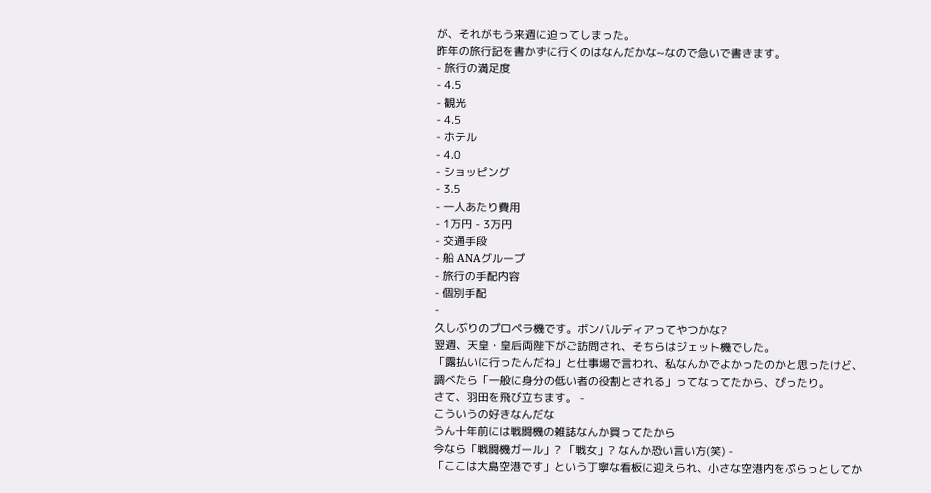が、それがもう来週に迫ってしまった。
昨年の旅行記を書かずに行くのはなんだかな~なので急いで書きます。
- 旅行の満足度
- 4.5
- 観光
- 4.5
- ホテル
- 4.0
- ショッピング
- 3.5
- 一人あたり費用
- 1万円 - 3万円
- 交通手段
- 船 ANAグループ
- 旅行の手配内容
- 個別手配
-
久しぶりのプロペラ機です。ボンバルディアってやつかな?
翌週、天皇・皇后両陛下がご訪問され、そちらはジェット機でした。
「露払いに行ったんだね」と仕事場で言われ、私なんかでよかったのかと思ったけど、調べたら「一般に身分の低い者の役割とされる」ってなってたから、ぴったり。
さて、羽田を飛び立ちます。 -
こういうの好きなんだな
うん十年前には戦闘機の雑誌なんか買ってたから
今なら「戦闘機ガール」? 「戦女」? なんか恐い言い方(笑) -
「ここは大島空港です」という丁寧な看板に迎えられ、小さな空港内をぷらっとしてか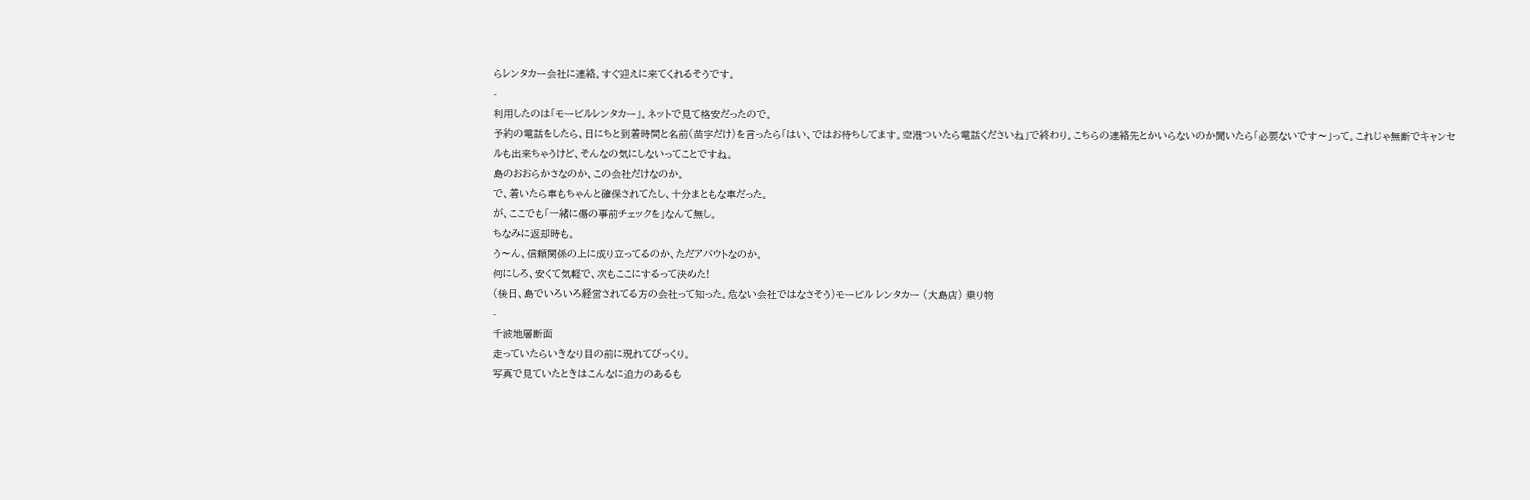らレンタカー会社に連絡。すぐ迎えに来てくれるそうです。
-
利用したのは「モービルレンタカー」。ネットで見て格安だったので。
予約の電話をしたら、日にちと到着時間と名前(苗字だけ)を言ったら「はい、ではお待ちしてます。空港ついたら電話くださいね」で終わり。こちらの連絡先とかいらないのか聞いたら「必要ないです〜」って。これじゃ無断でキャンセルも出来ちゃうけど、そんなの気にしないってことですね。
島のおおらかさなのか、この会社だけなのか。
で、着いたら車もちゃんと確保されてたし、十分まともな車だった。
が、ここでも「一緒に傷の事前チェックを」なんて無し。
ちなみに返却時も。
う〜ん、信頼関係の上に成り立ってるのか、ただアバウトなのか。
何にしろ、安くて気軽で、次もここにするって決めた!
(後日、島でいろいろ経営されてる方の会社って知った。危ない会社ではなさそう)モービル レンタカー (大島店) 乗り物
-
千波地層断面
走っていたらいきなり目の前に現れてびっくり。
写真で見ていたときはこんなに迫力のあるも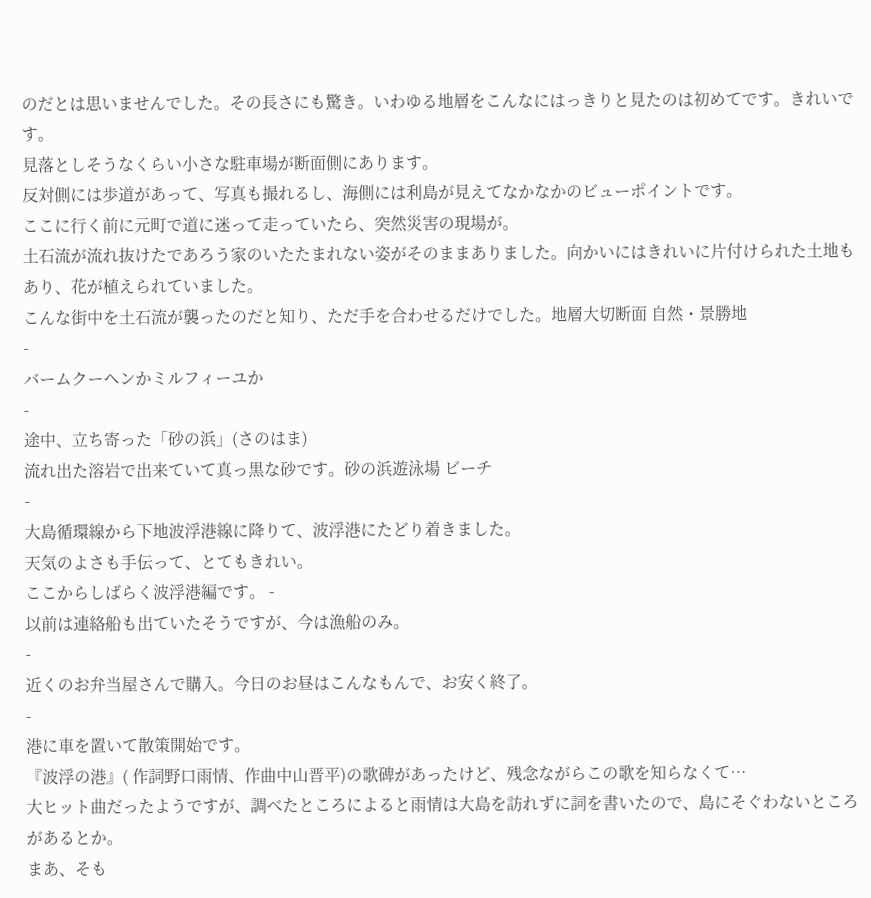のだとは思いませんでした。その長さにも驚き。いわゆる地層をこんなにはっきりと見たのは初めてです。きれいです。
見落としそうなくらい小さな駐車場が断面側にあります。
反対側には歩道があって、写真も撮れるし、海側には利島が見えてなかなかのビューポイントです。
ここに行く前に元町で道に迷って走っていたら、突然災害の現場が。
土石流が流れ抜けたであろう家のいたたまれない姿がそのままありました。向かいにはきれいに片付けられた土地もあり、花が植えられていました。
こんな街中を土石流が襲ったのだと知り、ただ手を合わせるだけでした。地層大切断面 自然・景勝地
-
バームクーヘンかミルフィーユか
-
途中、立ち寄った「砂の浜」(さのはま)
流れ出た溶岩で出来ていて真っ黒な砂です。砂の浜遊泳場 ビーチ
-
大島循環線から下地波浮港線に降りて、波浮港にたどり着きました。
天気のよさも手伝って、とてもきれい。
ここからしばらく波浮港編です。 -
以前は連絡船も出ていたそうですが、今は漁船のみ。
-
近くのお弁当屋さんで購入。今日のお昼はこんなもんで、お安く終了。
-
港に車を置いて散策開始です。
『波浮の港』( 作詞野口雨情、作曲中山晋平)の歌碑があったけど、残念ながらこの歌を知らなくて…
大ヒット曲だったようですが、調べたところによると雨情は大島を訪れずに詞を書いたので、島にそぐわないところがあるとか。
まあ、そも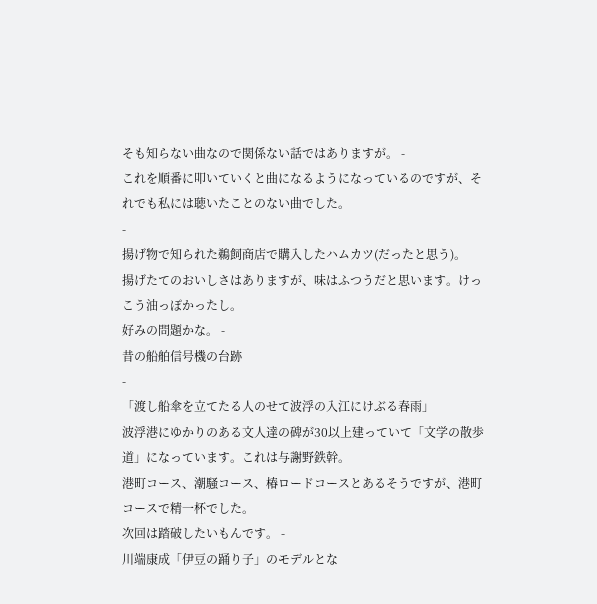そも知らない曲なので関係ない話ではありますが。 -
これを順番に叩いていくと曲になるようになっているのですが、それでも私には聴いたことのない曲でした。
-
揚げ物で知られた鵜飼商店で購入したハムカツ(だったと思う)。
揚げたてのおいしさはありますが、味はふつうだと思います。けっこう油っぽかったし。
好みの問題かな。 -
昔の船舶信号機の台跡
-
「渡し船傘を立てたる人のせて波浮の入江にけぶる春雨」
波浮港にゆかりのある文人達の碑が30以上建っていて「文学の散歩道」になっています。これは与謝野鉄幹。
港町コース、潮騒コース、椿ロードコースとあるそうですが、港町コースで精一杯でした。
次回は踏破したいもんです。 -
川端康成「伊豆の踊り子」のモデルとな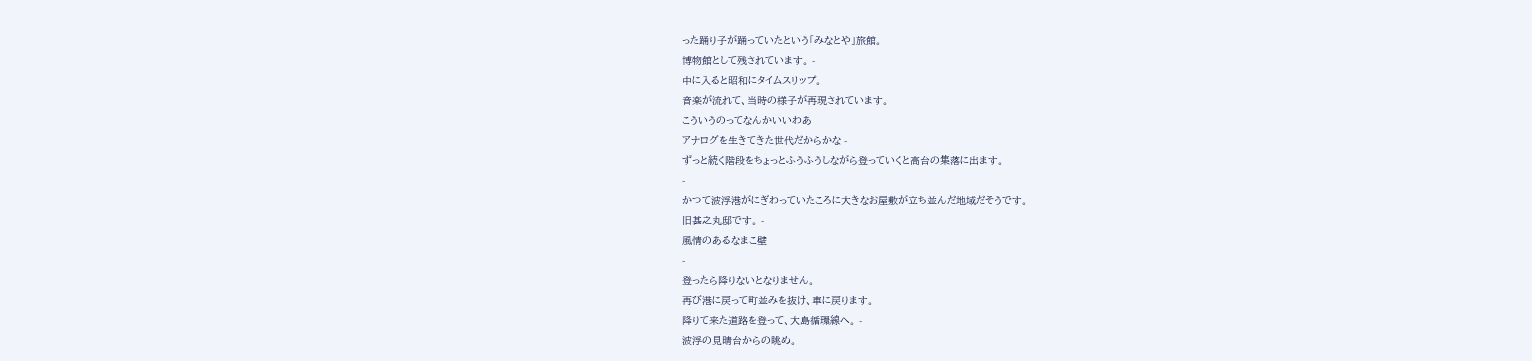った踊り子が踊っていたという「みなとや」旅館。
博物館として残されています。 -
中に入ると昭和にタイムスリップ。
音楽が流れて、当時の様子が再現されています。
こういうのってなんかいいわあ
アナログを生きてきた世代だからかな -
ずっと続く階段をちょっとふうふうしながら登っていくと高台の集落に出ます。
-
かつて波浮港がにぎわっていたころに大きなお屋敷が立ち並んだ地域だそうです。
旧甚之丸邸です。 -
風情のあるなまこ壁
-
登ったら降りないとなりません。
再び港に戻って町並みを抜け、車に戻ります。
降りて来た道路を登って、大島循環線へ。 -
波浮の見晴台からの眺め。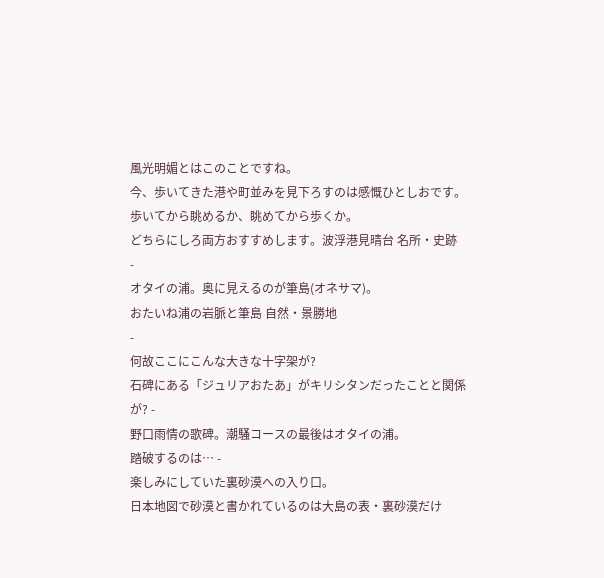風光明媚とはこのことですね。
今、歩いてきた港や町並みを見下ろすのは感慨ひとしおです。
歩いてから眺めるか、眺めてから歩くか。
どちらにしろ両方おすすめします。波浮港見晴台 名所・史跡
-
オタイの浦。奥に見えるのが筆島(オネサマ)。
おたいね浦の岩脈と筆島 自然・景勝地
-
何故ここにこんな大きな十字架が?
石碑にある「ジュリアおたあ」がキリシタンだったことと関係が? -
野口雨情の歌碑。潮騒コースの最後はオタイの浦。
踏破するのは… -
楽しみにしていた裏砂漠への入り口。
日本地図で砂漠と書かれているのは大島の表・裏砂漠だけ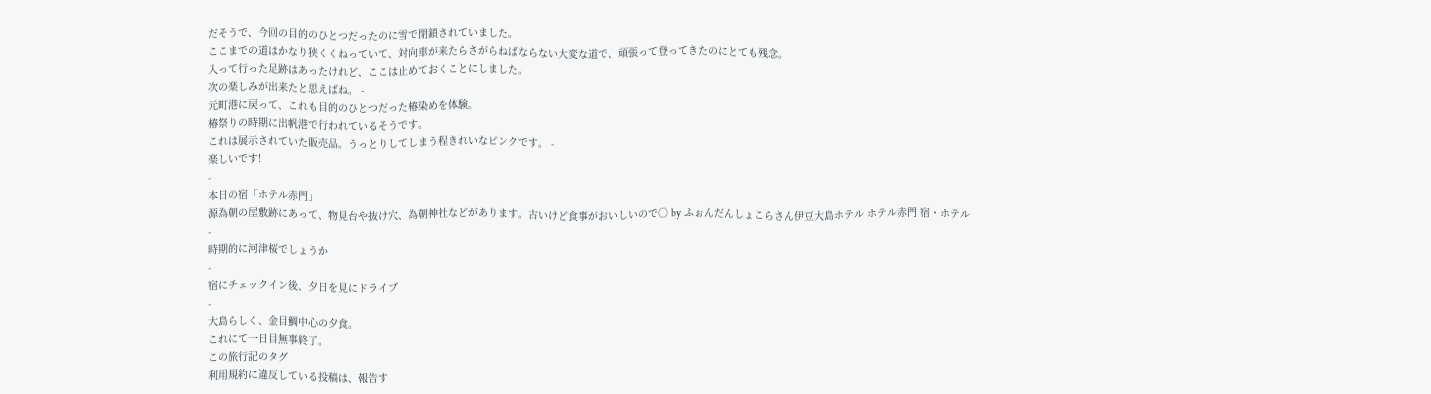だそうで、今回の目的のひとつだったのに雪で閉鎖されていました。
ここまでの道はかなり狭くくねっていて、対向車が来たらさがらねばならない大変な道で、頑張って登ってきたのにとても残念。
入って行った足跡はあったけれど、ここは止めておくことにしました。
次の楽しみが出来たと思えばね。 -
元町港に戻って、これも目的のひとつだった椿染めを体験。
椿祭りの時期に出帆港で行われているそうです。
これは展示されていた販売品。うっとりしてしまう程きれいなピンクです。 -
楽しいです!
-
本日の宿「ホテル赤門」
源為朝の屋敷跡にあって、物見台や抜け穴、為朝神社などがあります。古いけど食事がおいしいので○ by ふぉんだんしょこらさん伊豆大島ホテル ホテル赤門 宿・ホテル
-
時期的に河津桜でしょうか
-
宿にチェックイン後、夕日を見にドライブ
-
大島らしく、金目鯛中心の夕食。
これにて一日目無事終了。
この旅行記のタグ
利用規約に違反している投稿は、報告す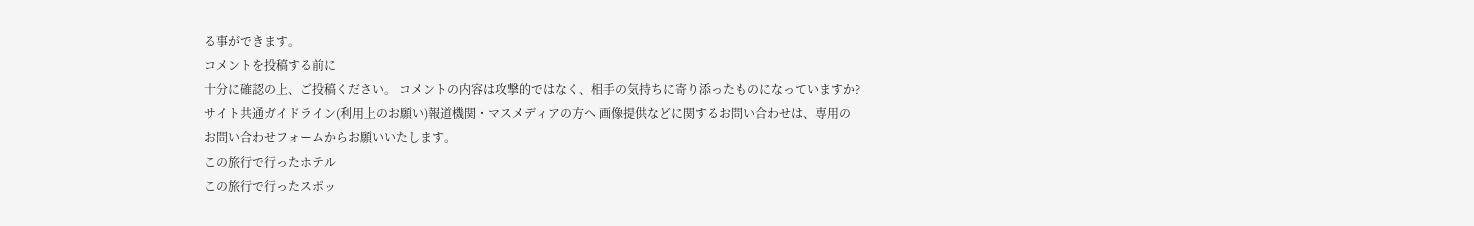る事ができます。
コメントを投稿する前に
十分に確認の上、ご投稿ください。 コメントの内容は攻撃的ではなく、相手の気持ちに寄り添ったものになっていますか?
サイト共通ガイドライン(利用上のお願い)報道機関・マスメディアの方へ 画像提供などに関するお問い合わせは、専用のお問い合わせフォームからお願いいたします。
この旅行で行ったホテル
この旅行で行ったスポッ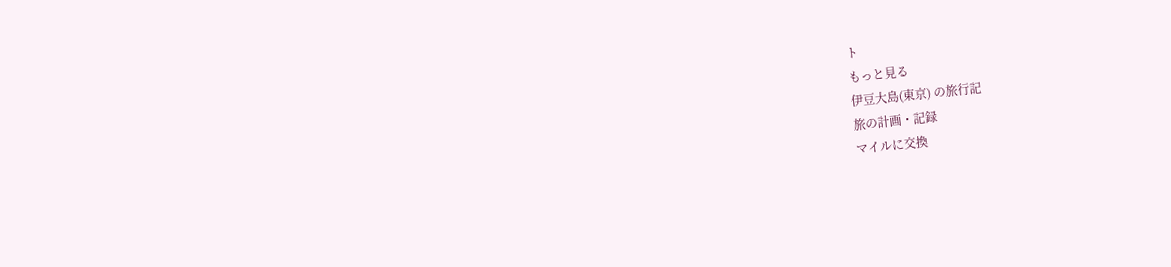ト
もっと見る
伊豆大島(東京) の旅行記
旅の計画・記録
マイルに交換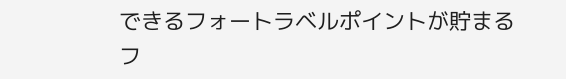できるフォートラベルポイントが貯まる
フ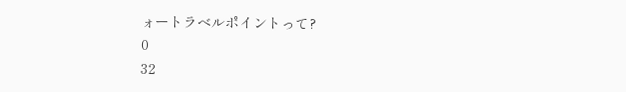ォートラベルポイントって?
0
32